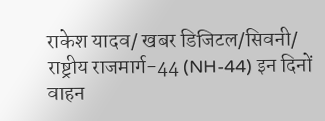राकेश यादव/ खबर डिजिटल/सिवनी/ राष्ट्रीय राजमार्ग-44 (NH-44) इन दिनों वाहन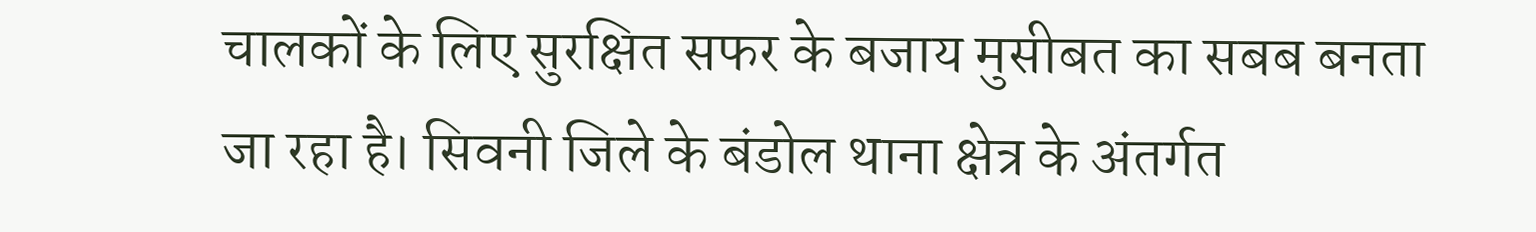चालकों के लिए सुरक्षित सफर के बजाय मुसीबत का सबब बनता जा रहा है। सिवनी जिले के बंडोल थाना क्षेत्र के अंतर्गत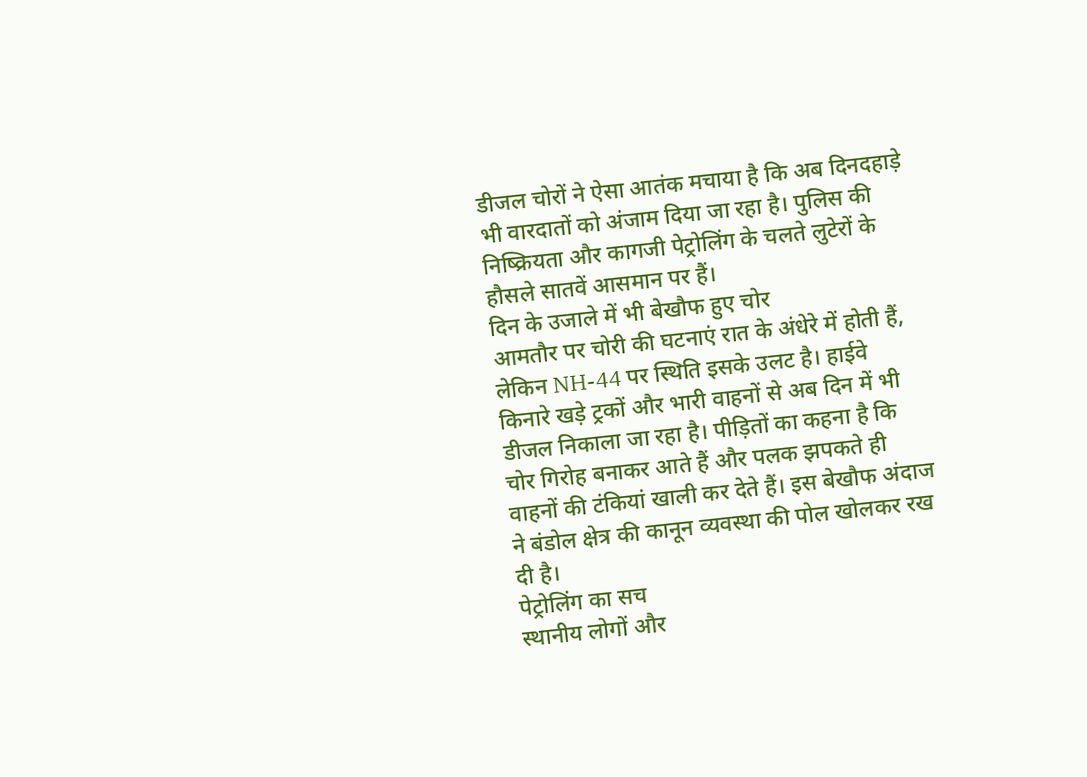डीजल चोरों ने ऐसा आतंक मचाया है कि अब दिनदहाड़े भी वारदातों को अंजाम दिया जा रहा है। पुलिस की निष्क्रियता और कागजी पेट्रोलिंग के चलते लुटेरों के हौसले सातवें आसमान पर हैं।
दिन के उजाले में भी बेखौफ हुए चोर
आमतौर पर चोरी की घटनाएं रात के अंधेरे में होती हैं, लेकिन NH-44 पर स्थिति इसके उलट है। हाईवे किनारे खड़े ट्रकों और भारी वाहनों से अब दिन में भी डीजल निकाला जा रहा है। पीड़ितों का कहना है कि चोर गिरोह बनाकर आते हैं और पलक झपकते ही वाहनों की टंकियां खाली कर देते हैं। इस बेखौफ अंदाज ने बंडोल क्षेत्र की कानून व्यवस्था की पोल खोलकर रख दी है।
पेट्रोलिंग का सच
स्थानीय लोगों और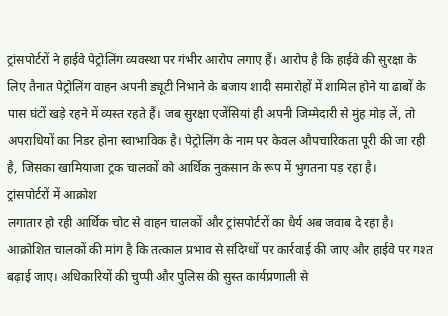ट्रांसपोर्टरों ने हाईवे पेट्रोलिंग व्यवस्था पर गंभीर आरोप लगाए हैं। आरोप है कि हाईवे की सुरक्षा के लिए तैनात पेट्रोलिंग वाहन अपनी ड्यूटी निभाने के बजाय शादी समारोहों में शामिल होने या ढाबों के पास घंटों खड़े रहने में व्यस्त रहते हैं। जब सुरक्षा एजेंसियां ही अपनी जिम्मेदारी से मुंह मोड़ लें, तो अपराधियों का निडर होना स्वाभाविक है। पेट्रोलिंग के नाम पर केवल औपचारिकता पूरी की जा रही है, जिसका खामियाजा ट्रक चालकों को आर्थिक नुकसान के रूप में भुगतना पड़ रहा है।
ट्रांसपोर्टरों में आक्रोश
लगातार हो रही आर्थिक चोट से वाहन चालकों और ट्रांसपोर्टरों का धैर्य अब जवाब दे रहा है। आक्रोशित चालकों की मांग है कि तत्काल प्रभाव से संदिग्धों पर कार्रवाई की जाए और हाईवे पर गश्त बढ़ाई जाए। अधिकारियों की चुप्पी और पुलिस की सुस्त कार्यप्रणाली से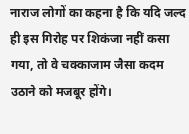नाराज लोगों का कहना है कि यदि जल्द ही इस गिरोह पर शिकंजा नहीं कसा गया, तो वे चक्काजाम जैसा कदम उठाने को मजबूर होंगे।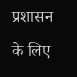प्रशासन के लिए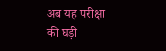अब यह परीक्षा की घड़ी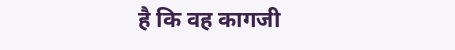है कि वह कागजी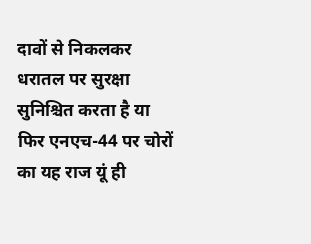दावों से निकलकर धरातल पर सुरक्षा सुनिश्चित करता है या फिर एनएच-44 पर चोरों का यह राज यूं ही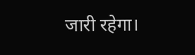जारी रहेगा।